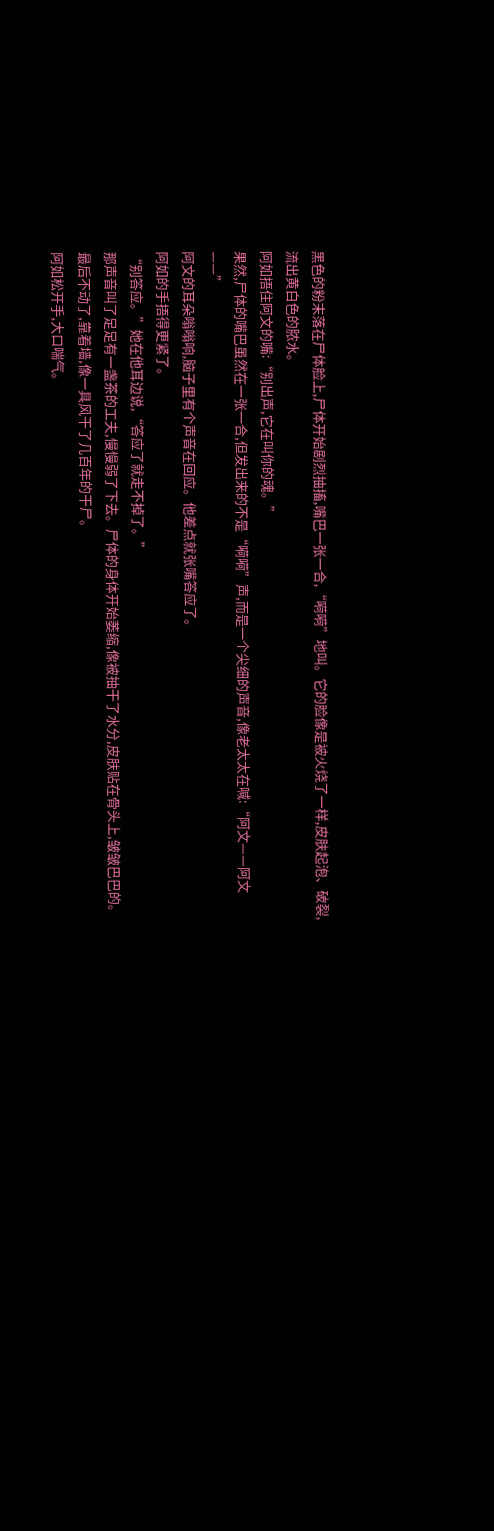黑色的粉末落在尸体脸上,尸体开始剧烈抽搐,嘴巴一张一合,“嗬嗬”地叫。它的脸像是被火烧了一样,皮肤起泡、破裂,流出黄白色的脓水。
阿如捂住阿文的嘴:“别出声,它在叫你的魂。”
果然,尸体的嘴巴虽然在一张一合,但发出来的不是“嗬嗬”声,而是一个尖细的声音,像老太太在喊:“阿文——阿文——”
阿文的耳朵嗡嗡响,脑子里有个声音在回应。他差点就张嘴答应了。
阿如的手捂得更紧了。
“别答应。”她在他耳边说,“答应了就走不掉了。”
那声音叫了足足有一盏茶的工夫,慢慢弱了下去。尸体的身体开始萎缩,像被抽干了水分,皮肤贴在骨头上,皱皱巴巴的。
最后不动了,靠着墙,像一具风干了几百年的干尸。
阿如松开手,大口喘气。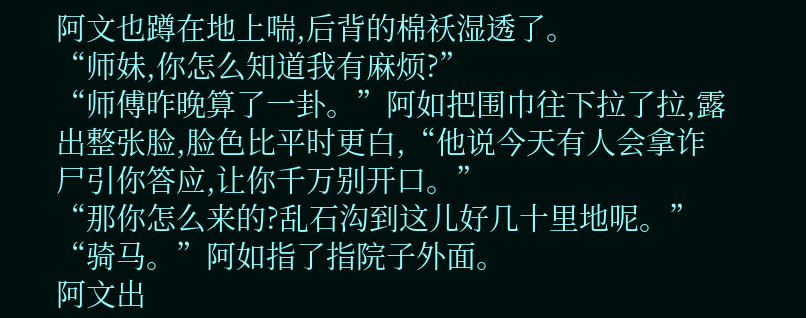阿文也蹲在地上喘,后背的棉袄湿透了。
“师妹,你怎么知道我有麻烦?”
“师傅昨晚算了一卦。”阿如把围巾往下拉了拉,露出整张脸,脸色比平时更白,“他说今天有人会拿诈尸引你答应,让你千万别开口。”
“那你怎么来的?乱石沟到这儿好几十里地呢。”
“骑马。”阿如指了指院子外面。
阿文出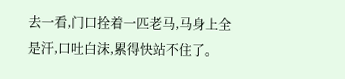去一看,门口拴着一匹老马,马身上全是汗,口吐白沫,累得快站不住了。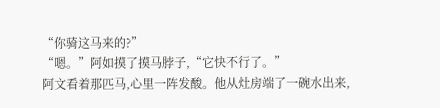“你骑这马来的?”
“嗯。”阿如摸了摸马脖子,“它快不行了。”
阿文看着那匹马,心里一阵发酸。他从灶房端了一碗水出来,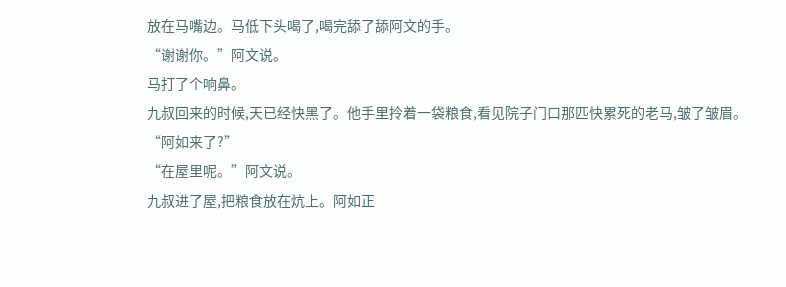放在马嘴边。马低下头喝了,喝完舔了舔阿文的手。
“谢谢你。”阿文说。
马打了个响鼻。
九叔回来的时候,天已经快黑了。他手里拎着一袋粮食,看见院子门口那匹快累死的老马,皱了皱眉。
“阿如来了?”
“在屋里呢。”阿文说。
九叔进了屋,把粮食放在炕上。阿如正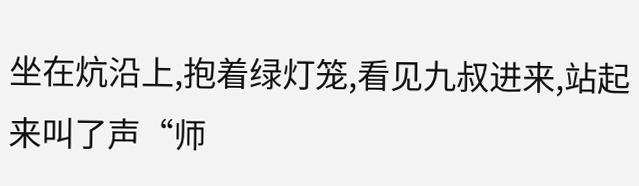坐在炕沿上,抱着绿灯笼,看见九叔进来,站起来叫了声“师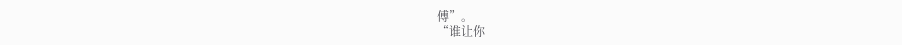傅”。
“谁让你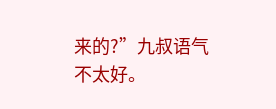来的?”九叔语气不太好。